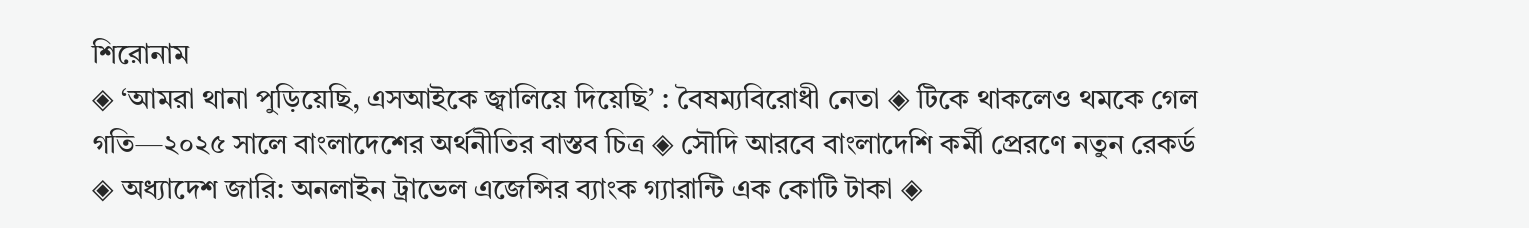শিরোনাম
◈ ‘আমরা থানা পুড়িয়েছি, এসআইকে জ্বালিয়ে দিয়েছি’ : বৈষম্যবিরোধী নেতা ◈ টিকে থাকলেও থমকে গেল গতি—২০২৫ সালে বাংলাদেশের অর্থনীতির বাস্তব চিত্র ◈ সৌদি আরবে বাংলাদেশি কর্মী প্রেরণে নতুন রেকর্ড ◈ অধ্যাদেশ জারি: অনলাইন ট্রাভেল এজেন্সির ব্যাংক গ্যারান্টি এক কোটি টাকা ◈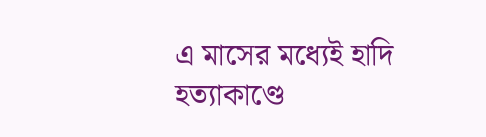এ মাসের মধ্যেই হাদি হত্যাকাণ্ডে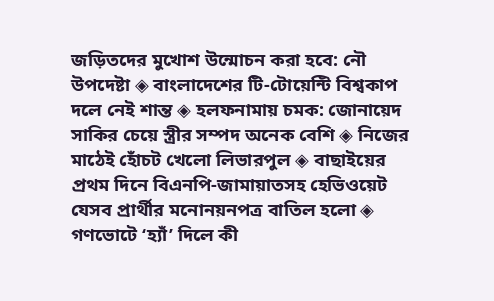জড়িতদের মুখোশ উন্মোচন করা হবে: নৌ উপদেষ্টা ◈ বাংলা‌দে‌শের টি-টোয়েন্টি বিশ্বকাপ দ‌লে নেই শান্ত ◈ হলফনামায় চমক: জোনায়েদ সাকির চেয়ে স্ত্রীর সম্পদ অনেক বেশি ◈ নি‌জের মাঠেই হোঁচট খে‌লো লিভারপুল ◈ বাছাইয়ের প্রথম দিনে বিএনপি-জামায়াতসহ হেভিওয়েট যেসব প্রার্থীর মনোনয়নপত্র বাতিল হলো ◈ গণভোটে ‘হ্যাঁ’ দিলে কী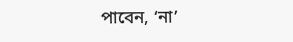পাবেন, ‘না’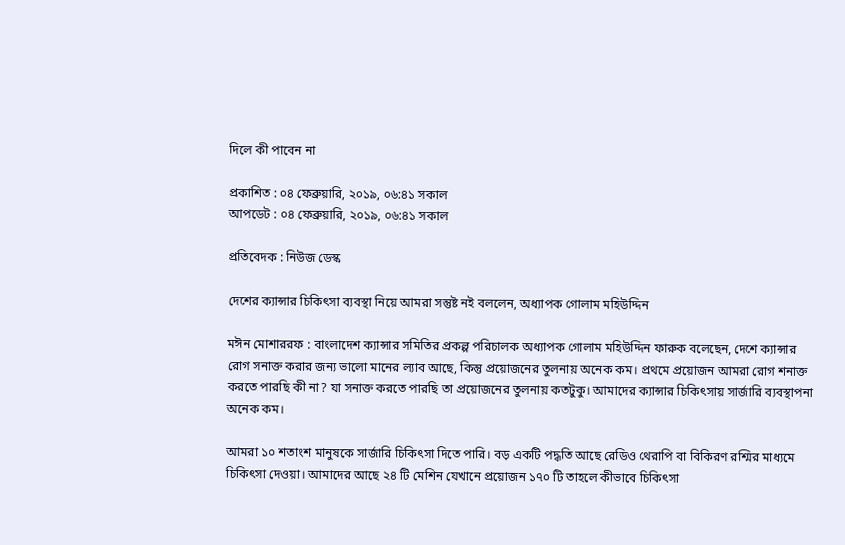দিলে কী পাবেন না

প্রকাশিত : ০৪ ফেব্রুয়ারি, ২০১৯, ০৬:৪১ সকাল
আপডেট : ০৪ ফেব্রুয়ারি, ২০১৯, ০৬:৪১ সকাল

প্রতিবেদক : নিউজ ডেস্ক

দেশের ক্যান্সার চিকিৎসা ব্যবস্থা নিয়ে আমরা সন্তুষ্ট নই বললেন, অধ্যাপক গোলাম মহিউদ্দিন

মঈন মোশাররফ : বাংলাদেশ ক্যান্সার সমিতির প্রকল্প পরিচালক অধ্যাপক গোলাম মহিউদ্দিন ফারুক বলেছেন, দেশে ক্যান্সার রোগ সনাক্ত করার জন্য ভালো মানের ল্যাব আছে, কিন্তু প্রয়োজনের তুলনায় অনেক কম। প্রথমে প্রয়োজন আমরা রোগ শনাক্ত করতে পারছি কী না? যা সনাক্ত করতে পারছি তা প্রয়োজনের তুলনায় কতটুকু। আমাদের ক্যান্সার চিকিৎসায় সার্জারি ব্যবস্থাপনা অনেক কম।

আমরা ১০ শতাংশ মানুষকে সার্জারি চিকিৎসা দিতে পারি। বড় একটি পদ্ধতি আছে রেডিও থেরাপি বা বিকিরণ রশ্মির মাধ্যমে চিকিৎসা দেওয়া। আমাদের আছে ২৪ টি মেশিন যেখানে প্রয়োজন ১৭০ টি তাহলে কীভাবে চিকিৎসা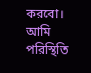করবো। আমি পরিস্থিতি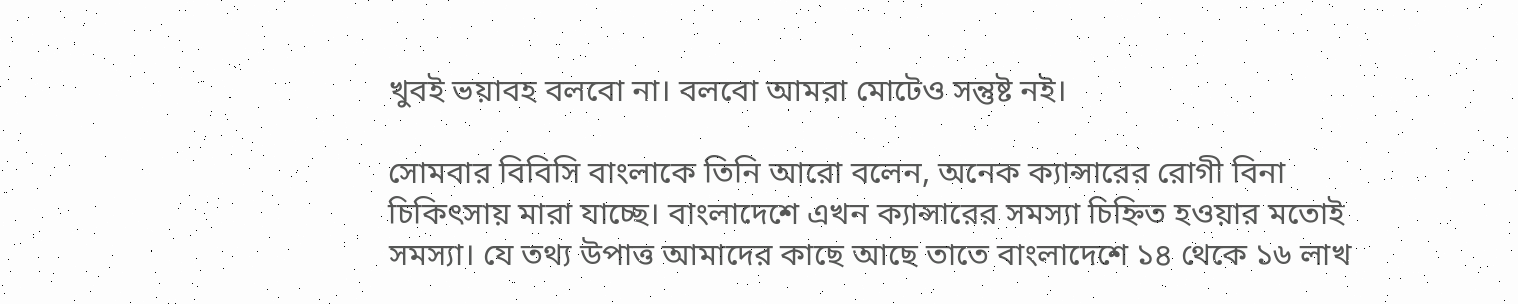খুবই ভয়াবহ বলবো না। বলবো আমরা মোটেও সন্তুষ্ট নই।

সোমবার বিবিসি বাংলাকে তিনি আরো বলেন, অনেক ক্যান্সারের রোগী বিনা চিকিৎসায় মারা যাচ্ছে। বাংলাদেশে এখন ক্যান্সারের সমস্যা চিহ্নিত হওয়ার মতোই সমস্যা। যে তথ্য উপাত্ত আমাদের কাছে আছে তাতে বাংলাদেশে ১৪ থেকে ১৬ লাখ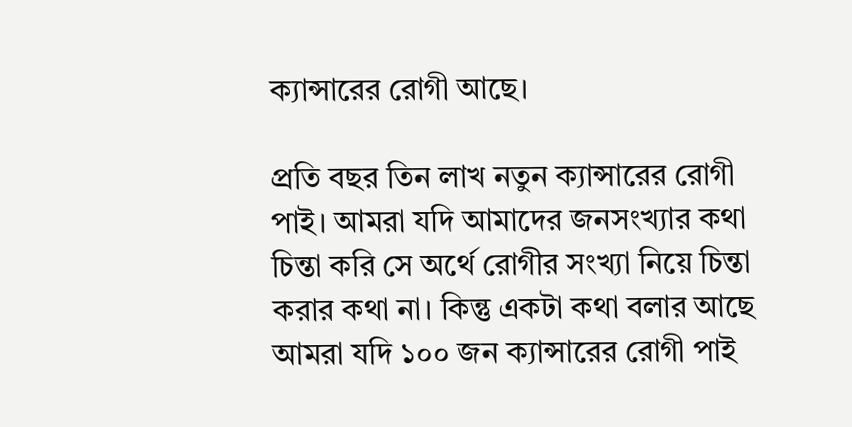ক্যান্সারের রোগী আছে।

প্রতি বছর তিন লাখ নতুন ক্যান্সারের রোগী পাই। আমরা যদি আমাদের জনসংখ্যার কথা চিন্তা করি সে অর্থে রোগীর সংখ্যা নিয়ে চিন্তা করার কথা না। কিন্তু একটা কথা বলার আছে আমরা যদি ১০০ জন ক্যান্সারের রোগী পাই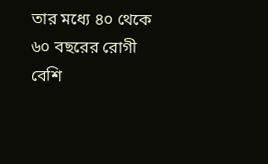তার মধ্যে ৪০ থেকে ৬০ বছরের রোগী বেশি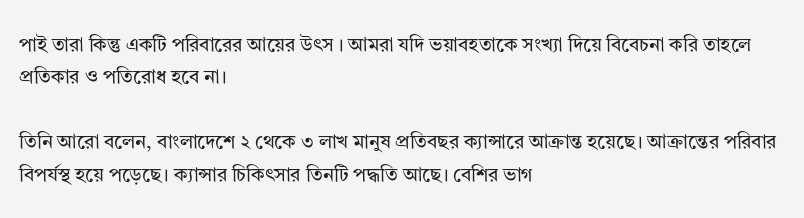পাই তারা কিন্তু একটি পরিবারের আয়ের উৎস । আমরা যদি ভয়াবহতাকে সংখ্যা দিয়ে বিবেচনা করি তাহলে প্রতিকার ও পতিরোধ হবে না।

তিনি আরো বলেন, বাংলাদেশে ২ থেকে ৩ লাখ মানুষ প্রতিবছর ক্যান্সারে আক্রান্ত হয়েছে। আক্রান্তের পরিবার বিপর্যস্থ হয়ে পড়েছে। ক্যান্সার চিকিৎসার তিনটি পদ্ধতি আছে। বেশির ভাগ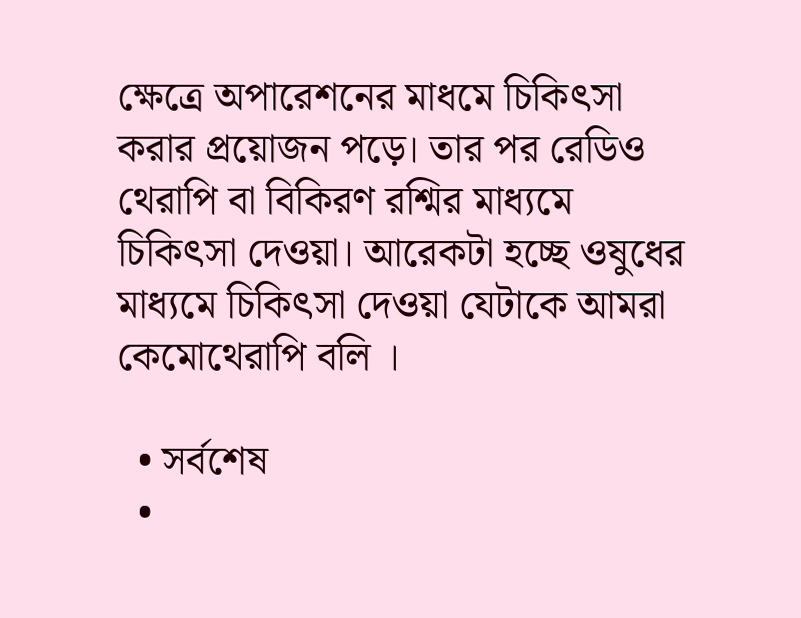ক্ষেত্রে অপারেশনের মাধমে চিকিৎসা করার প্রয়োজন পড়ে। তার পর রেডিও থেরাপি বা বিকিরণ রশ্মির মাধ্যমে চিকিৎসা দেওয়া। আরেকটা হচ্ছে ওষুধের মাধ্যমে চিকিৎসা দেওয়া যেটাকে আমরা কেমোথেরাপি বলি ।

  • সর্বশেষ
  •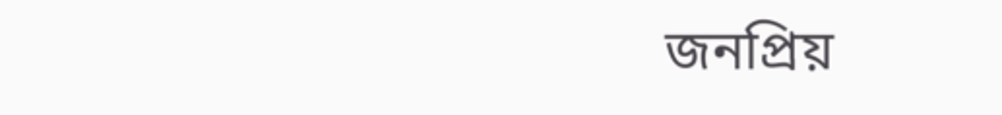জনপ্রিয়